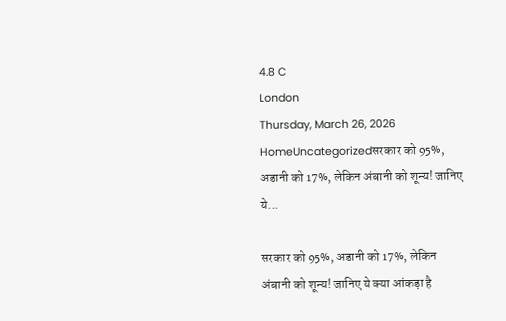4.8 C
London
Thursday, March 26, 2026
HomeUncategorizedसरकार को 95%, अडानी को 17%, लेकिन अंबानी को शून्य! जानिए ये...

सरकार को 95%, अडानी को 17%, लेकिन अंबानी को शून्य! जानिए ये क्या आंकड़ा है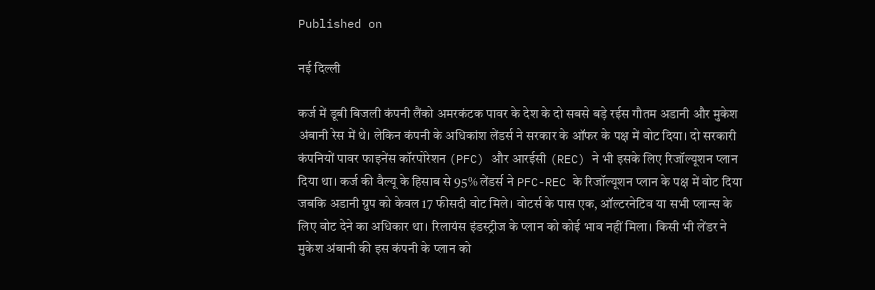Published on

नई दिल्ली

कर्ज में डूबी बिजली कंपनी लैंको अमरकंटक पावर के देश के दो सबसे बड़े रईस गौतम अडानी और मुकेश अंबानी रेस में थे। लेकिन कंपनी के अधिकांश लेंडर्स ने सरकार के ऑफर के पक्ष में वोट दिया। दो सरकारी कंपनियों पावर फाइनेंस कॉरपोरेशन (PFC) और आरईसी (REC) ने भी इसके लिए रिजॉल्यूशन प्लान दिया था। कर्ज की वैल्यू के हिसाब से 95% लेंडर्स ने PFC-REC के रिजॉल्यूशन प्लान के पक्ष में वोट दिया जबकि अडानी ग्रुप को केवल 17 फीसदी वोट मिले। वोटर्स के पास एक, ऑल्टरनेटिव या सभी प्लान्स के लिए वोट देने का अधिकार था। रिलायंस इंडस्ट्रीज के प्लान को कोई भाव नहीं मिला। किसी भी लेंडर ने मुकेश अंबानी की इस कंपनी के प्लान को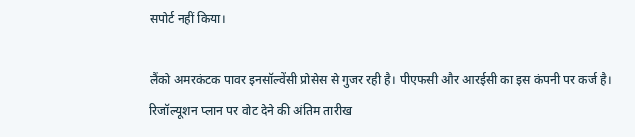सपोर्ट नहीं किया।

लैंको अमरकंटक पावर इनसॉल्वेंसी प्रोसेस से गुजर रही है। पीएफसी और आरईसी का इस कंपनी पर कर्ज है। रिजॉल्यूशन प्लान पर वोट देने की अंतिम तारीख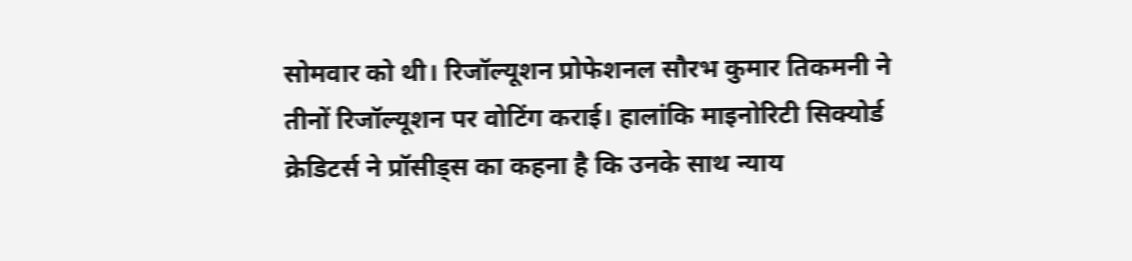सोमवार को थी। रिजॉल्यूशन प्रोफेशनल सौरभ कुमार तिकमनी ने तीनों रिजॉल्यूशन पर वोटिंग कराई। हालांकि माइनोरिटी सिक्योर्ड क्रेडिटर्स ने प्रॉसीड्स का कहना है कि उनके साथ न्याय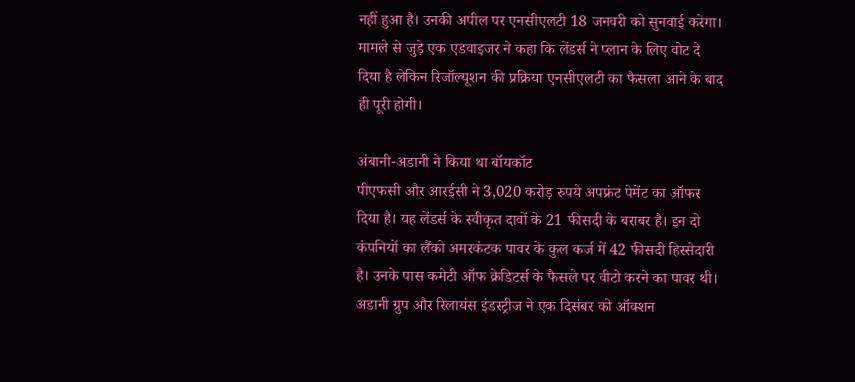नहीं हुआ है। उनकी अपील पर एनसीएलटी 18 जनवरी को सुनवाई करेगा। मामले से जुड़े एक एडवाइजर ने कहा कि लेंडर्स ने प्लान के लिए वोट दे दिया है लेकिन रिजॉल्यूशन की प्रक्रिया एनसीएलटी का फैसला आने के बाद ही पूरी होगी।

अंबानी-अडानी ने किया था बॉयकॉट
पीएफसी और आरईसी ने 3,020 करोड़ रुपये अपफ्रंट पेमेंट का ऑफर दिया है। यह लेंडर्स के स्वीकृत दावों के 21 फीसदी के बराबर है। इन दो कंपनियों का लैंको अमरकंटक पावर के कुल कर्ज में 42 फीसदी हिस्सेदारी है। उनके पास कमेटी ऑफ क्रेडिटर्स के फैसले पर वीटो करने का पावर थी। अडानी ग्रुप और रिलायंस इंडस्ट्रीज ने एक दिसंबर को ऑक्शन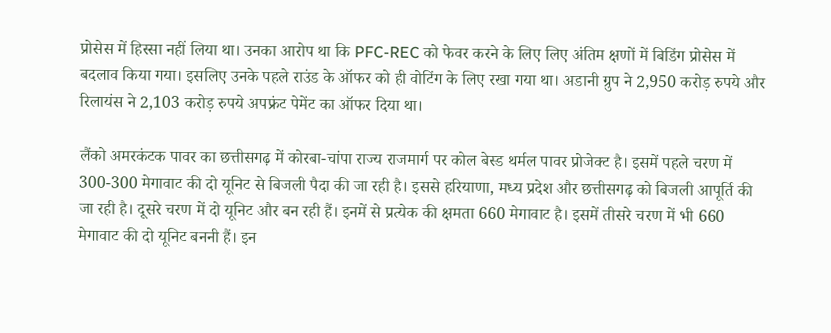प्रोसेस में हिस्सा नहीं लिया था। उनका आरोप था कि PFC-REC को फेवर करने के लिए लिए अंतिम क्षणों में बिडिंग प्रोसेस में बदलाव किया गया। इसलिए उनके पहले राउंड के ऑफर को ही वोटिंग के लिए रखा गया था। अडानी ग्रुप ने 2,950 करोड़ रुपये और रिलायंस ने 2,103 करोड़ रुपये अपफ्रंट पेमेंट का ऑफर दिया था।

लैंको अमरकंटक पावर का छत्तीसगढ़ में कोरबा-चांपा राज्य राजमार्ग पर कोल बेस्ड थर्मल पावर प्रोजेक्ट है। इसमें पहले चरण में 300-300 मेगावाट की दो यूनिट से बिजली पैदा की जा रही है। इससे हरियाणा, मध्य प्रदेश और छत्तीसगढ़ को बिजली आपूर्ति की जा रही है। दूसरे चरण में दो यूनिट और बन रही हैं। इनमें से प्रत्येक की क्षमता 660 मेगावाट है। इसमें तीसरे चरण में भी 660 मेगावाट की दो यूनिट बननी हैं। इन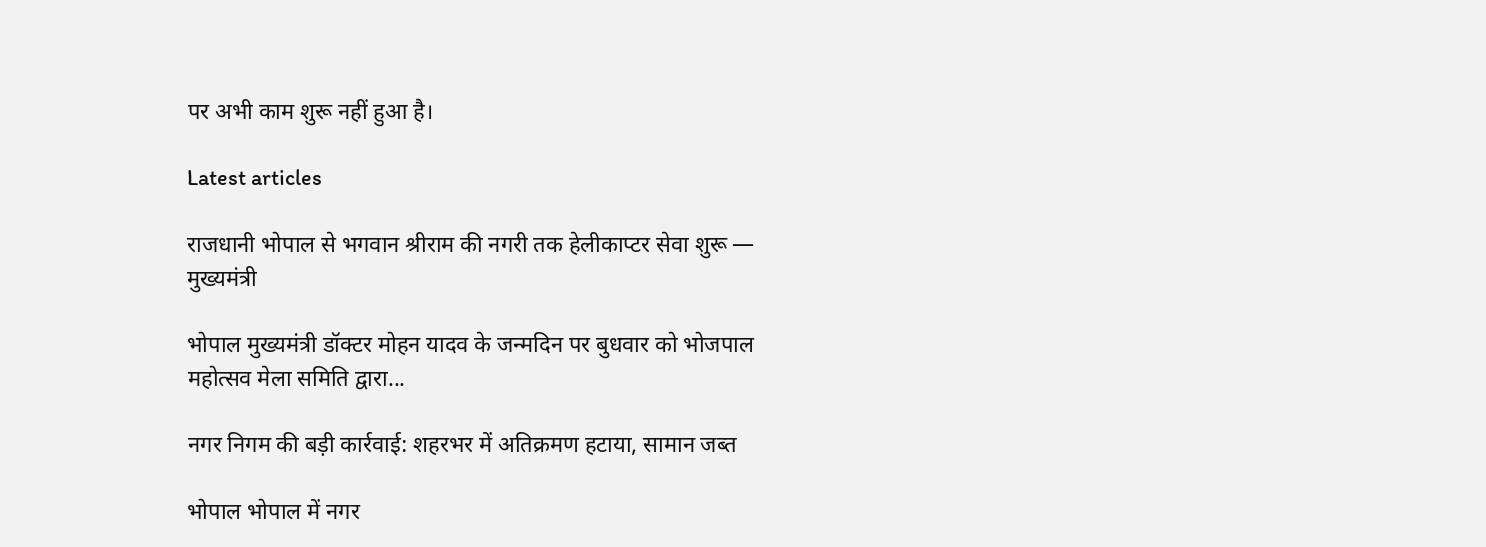पर अभी काम शुरू नहीं हुआ है।

Latest articles

राजधानी भोपाल से भगवान श्रीराम की नगरी तक हेलीकाप्टर सेवा शुरू — मुख्यमंत्री

भोपाल मुख्यमंत्री डॉक्टर मोहन यादव के जन्मदिन पर बुधवार को भोजपाल महोत्सव मेला समिति द्वारा...

नगर निगम की बड़ी कार्रवाई: शहरभर में अतिक्रमण हटाया, सामान जब्त

भोपाल भोपाल में नगर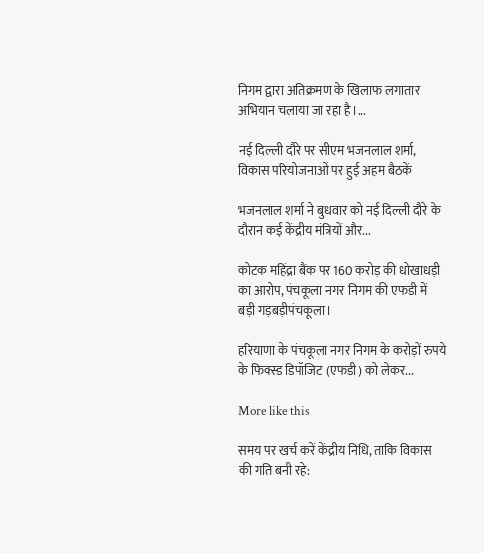निगम द्वारा अतिक्रमण के खिलाफ लगातार अभियान चलाया जा रहा है।...

नई दिल्ली दौरे पर सीएम भजनलाल शर्मा, विकास परियोजनाओं पर हुई अहम बैठकें

भजनलाल शर्मा ने बुधवार को नई दिल्ली दौरे के दौरान कई केंद्रीय मंत्रियों और...

कोटक महिंद्रा बैंक पर 160 करोड़ की धोखाधड़ी का आरोप, पंचकूला नगर निगम की एफडी में बड़ी गड़बड़ीपंचकूला।

हरियाणा के पंचकूला नगर निगम के करोड़ों रुपये के फिक्स्ड डिपॉजिट (एफडी) को लेकर...

More like this

समय पर खर्च करें केंद्रीय निधि, ताकि विकास की गति बनी रहे: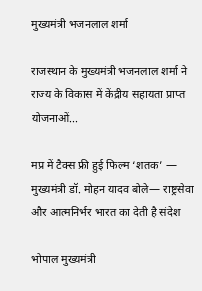मुख्यमंत्री भजनलाल शर्मा

राजस्थान के मुख्यमंत्री भजनलाल शर्मा ने राज्य के विकास में केंद्रीय सहायता प्राप्त योजनाओं...

मप्र में टैक्स फ्री हुई फिल्म ‘शतक’ — मुख्यमंत्री डॉ. मोहन यादव बोले— राष्ट्रसेवा और आत्मनिर्भर भारत का देती है संदेश

भोपाल मुख्यमंत्री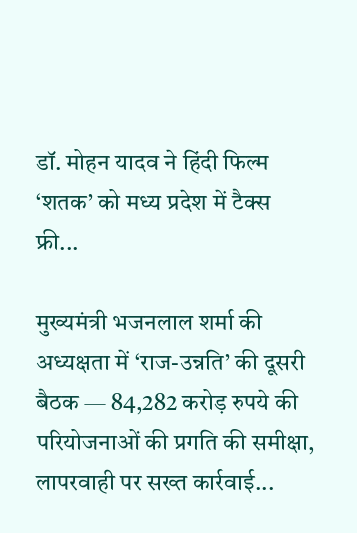डॉ. मोहन यादव ने हिंदी फिल्म ‘शतक’ को मध्य प्रदेश में टैक्स फ्री...

मुख्यमंत्री भजनलाल शर्मा की अध्यक्षता में ‘राज-उन्नति’ की दूसरी बैठक — 84,282 करोड़ रुपये की परियोजनाओं की प्रगति की समीक्षा, लापरवाही पर सख्त कार्रवाई...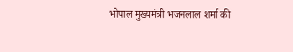भोपाल मुख्यमंत्री भजनलाल शर्मा की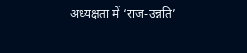अध्यक्षता में ‘राज-उन्नति’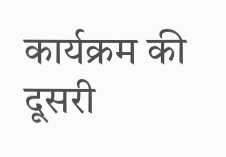कार्यक्रम की दूसरी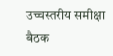उच्चस्तरीय समीक्षा बैठक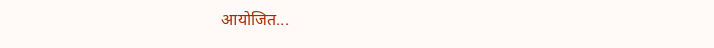आयोजित...